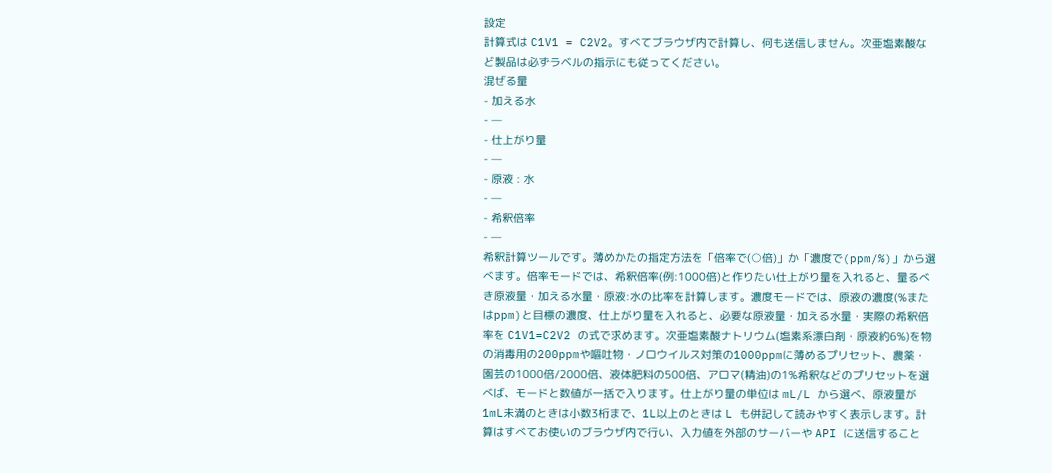設定
計算式は C1V1 = C2V2。すべてブラウザ内で計算し、何も送信しません。次亜塩素酸など製品は必ずラベルの指示にも従ってください。
混ぜる量
- 加える水
- —
- 仕上がり量
- —
- 原液 : 水
- —
- 希釈倍率
- —
希釈計算ツールです。薄めかたの指定方法を「倍率で(○倍)」か「濃度で(ppm/%)」から選べます。倍率モードでは、希釈倍率(例:1000倍)と作りたい仕上がり量を入れると、量るべき原液量・加える水量・原液:水の比率を計算します。濃度モードでは、原液の濃度(%またはppm)と目標の濃度、仕上がり量を入れると、必要な原液量・加える水量・実際の希釈倍率を C1V1=C2V2 の式で求めます。次亜塩素酸ナトリウム(塩素系漂白剤・原液約6%)を物の消毒用の200ppmや嘔吐物・ノロウイルス対策の1000ppmに薄めるプリセット、農薬・園芸の1000倍/2000倍、液体肥料の500倍、アロマ(精油)の1%希釈などのプリセットを選べば、モードと数値が一括で入ります。仕上がり量の単位は mL/L から選べ、原液量が1mL未満のときは小数3桁まで、1L以上のときは L も併記して読みやすく表示します。計算はすべてお使いのブラウザ内で行い、入力値を外部のサーバーや API に送信すること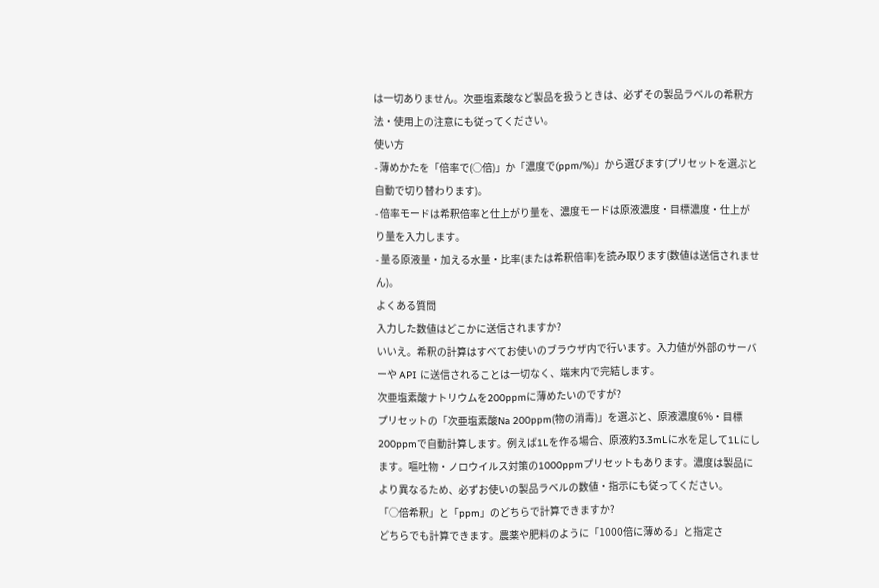は一切ありません。次亜塩素酸など製品を扱うときは、必ずその製品ラベルの希釈方法・使用上の注意にも従ってください。
使い方
- 薄めかたを「倍率で(○倍)」か「濃度で(ppm/%)」から選びます(プリセットを選ぶと自動で切り替わります)。
- 倍率モードは希釈倍率と仕上がり量を、濃度モードは原液濃度・目標濃度・仕上がり量を入力します。
- 量る原液量・加える水量・比率(または希釈倍率)を読み取ります(数値は送信されません)。
よくある質問
入力した数値はどこかに送信されますか?
いいえ。希釈の計算はすべてお使いのブラウザ内で行います。入力値が外部のサーバーや API に送信されることは一切なく、端末内で完結します。
次亜塩素酸ナトリウムを200ppmに薄めたいのですが?
プリセットの「次亜塩素酸Na 200ppm(物の消毒)」を選ぶと、原液濃度6%・目標200ppmで自動計算します。例えば1Lを作る場合、原液約3.3mLに水を足して1Lにします。嘔吐物・ノロウイルス対策の1000ppmプリセットもあります。濃度は製品により異なるため、必ずお使いの製品ラベルの数値・指示にも従ってください。
「○倍希釈」と「ppm」のどちらで計算できますか?
どちらでも計算できます。農薬や肥料のように「1000倍に薄める」と指定さ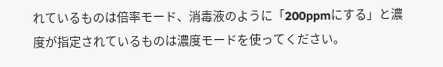れているものは倍率モード、消毒液のように「200ppmにする」と濃度が指定されているものは濃度モードを使ってください。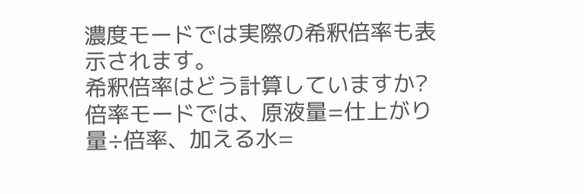濃度モードでは実際の希釈倍率も表示されます。
希釈倍率はどう計算していますか?
倍率モードでは、原液量=仕上がり量÷倍率、加える水=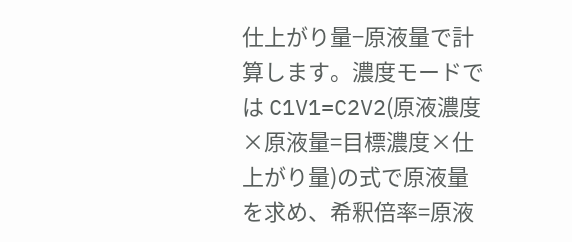仕上がり量−原液量で計算します。濃度モードでは C1V1=C2V2(原液濃度×原液量=目標濃度×仕上がり量)の式で原液量を求め、希釈倍率=原液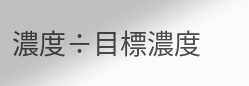濃度÷目標濃度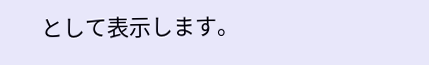として表示します。